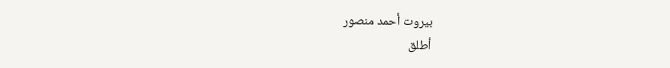بيروت أحمد منصور
أطلق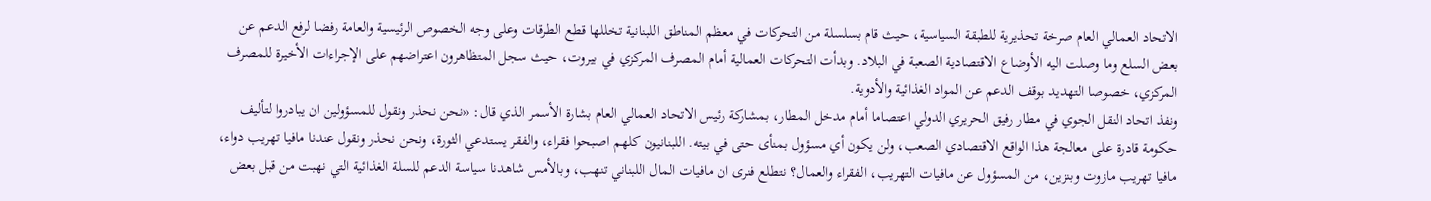الاتحاد العمالي العام صرخة تحذيرية للطبقة السياسية، حيث قام بسلسلة من التحركات في معظم المناطق اللبنانية تخللها قطع الطرقات وعلى وجه الخصوص الرئيسية والعامة رفضا لرفع الدعم عن بعض السلع وما وصلت اليه الأوضاع الاقتصادية الصعبة في البلاد. وبدأت التحركات العمالية أمام المصرف المركزي في بيروت، حيث سجل المتظاهرون اعتراضهم على الإجراءات الأخيرة للمصرف المركزي، خصوصا التهديد بوقف الدعم عن المواد الغذائية والأدوية.
ونفذ اتحاد النقل الجوي في مطار رفيق الحريري الدولي اعتصاما أمام مدخل المطار، بمشاركة رئيس الاتحاد العمالي العام بشارة الأسمر الذي قال: «نحن نحذر ونقول للمسؤولين ان يبادروا لتأليف حكومة قادرة على معالجة هذا الواقع الاقتصادي الصعب، ولن يكون أي مسؤول بمنأى حتى في بيته. اللبنانيون كلهم اصبحوا فقراء، والفقر يستدعي الثورة، ونحن نحذر ونقول عندنا مافيا تهريب دواء، مافيا تهريب مازوت وبنزين، من المسؤول عن مافيات التهريب، الفقراء والعمال؟ نتطلع فنرى ان مافيات المال اللبناني تنهب، وبالأمس شاهدنا سياسة الدعم للسلة الغذائية التي نهبت من قبل بعض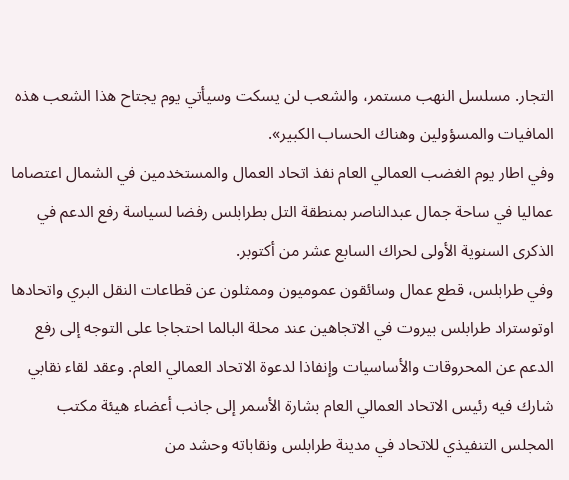التجار. مسلسل النهب مستمر، والشعب لن يسكت وسيأتي يوم يجتاح هذا الشعب هذه المافيات والمسؤولين وهناك الحساب الكبير».
وفي اطار يوم الغضب العمالي العام نفذ اتحاد العمال والمستخدمين في الشمال اعتصاما عماليا في ساحة جمال عبدالناصر بمنطقة التل بطرابلس رفضا لسياسة رفع الدعم في الذكرى السنوية الأولى لحراك السابع عشر من أكتوبر.
وفي طرابلس، قطع عمال وسائقون عموميون وممثلون عن قطاعات النقل البري واتحادها اوتوستراد طرابلس بيروت في الاتجاهين عند محلة البالما احتجاجا على التوجه إلى رفع الدعم عن المحروقات والأساسيات وإنفاذا لدعوة الاتحاد العمالي العام. وعقد لقاء نقابي شارك فيه رئيس الاتحاد العمالي العام بشارة الأسمر إلى جانب أعضاء هيئة مكتب المجلس التنفيذي للاتحاد في مدينة طرابلس ونقاباته وحشد من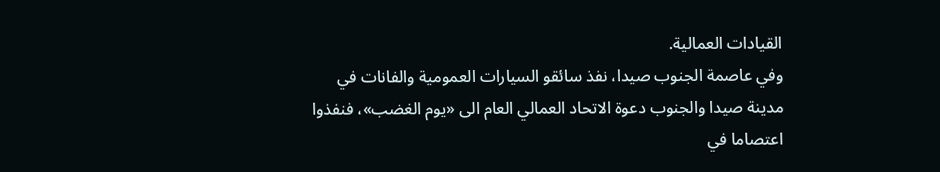القيادات العمالية.
وفي عاصمة الجنوب صيدا، نفذ سائقو السيارات العمومية والفانات في مدينة صيدا والجنوب دعوة الاتحاد العمالي العام الى «يوم الغضب»، فنفذوا اعتصاما في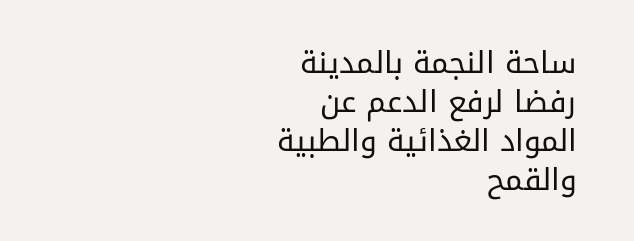ساحة النجمة بالمدينة رفضا لرفع الدعم عن المواد الغذائية والطبية والقمح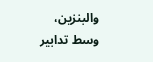والبنزين، وسط تدابير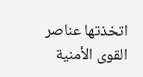اتخذتها عناصر القوى الأمنية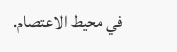في محيط الاعتصام.